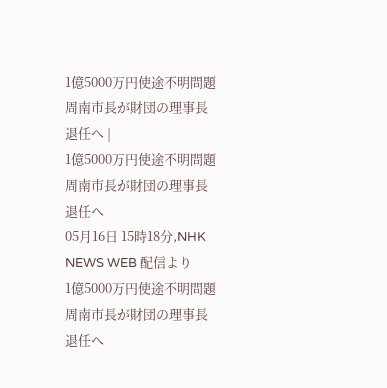1億5000万円使途不明問題 周南市長が財団の理事長退任へ |
1億5000万円使途不明問題 周南市長が財団の理事長退任へ
05月16日 15時18分,NHK NEWS WEB 配信より
1億5000万円使途不明問題 周南市長が財団の理事長退任へ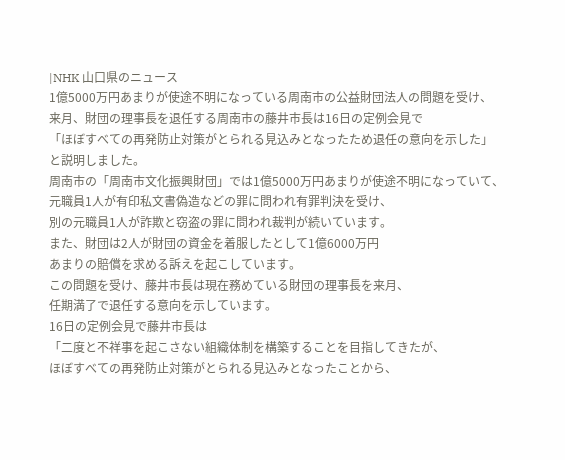|NHK 山口県のニュース
1億5000万円あまりが使途不明になっている周南市の公益財団法人の問題を受け、
来月、財団の理事長を退任する周南市の藤井市長は16日の定例会見で
「ほぼすべての再発防止対策がとられる見込みとなったため退任の意向を示した」
と説明しました。
周南市の「周南市文化振興財団」では1億5000万円あまりが使途不明になっていて、
元職員1人が有印私文書偽造などの罪に問われ有罪判決を受け、
別の元職員1人が詐欺と窃盗の罪に問われ裁判が続いています。
また、財団は2人が財団の資金を着服したとして1億6000万円
あまりの賠償を求める訴えを起こしています。
この問題を受け、藤井市長は現在務めている財団の理事長を来月、
任期満了で退任する意向を示しています。
16日の定例会見で藤井市長は
「二度と不祥事を起こさない組織体制を構築することを目指してきたが、
ほぼすべての再発防止対策がとられる見込みとなったことから、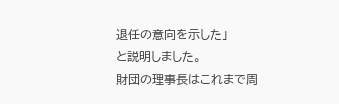退任の意向を示した」
と説明しました。
財団の理事長はこれまで周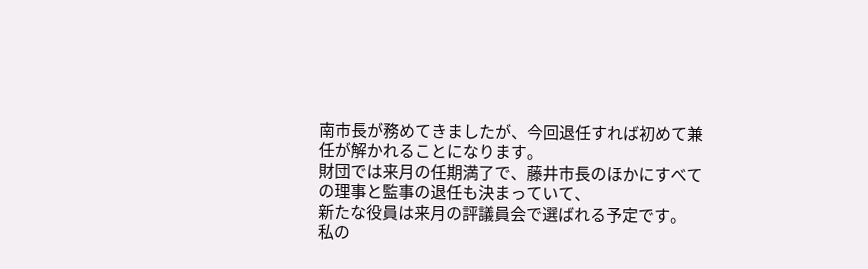南市長が務めてきましたが、今回退任すれば初めて兼任が解かれることになります。
財団では来月の任期満了で、藤井市長のほかにすべての理事と監事の退任も決まっていて、
新たな役員は来月の評議員会で選ばれる予定です。
私の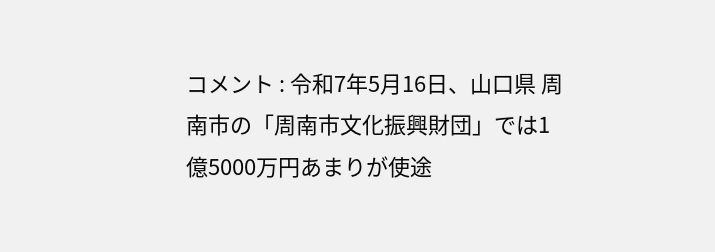コメント : 令和7年5月16日、山口県 周南市の「周南市文化振興財団」では1億5000万円あまりが使途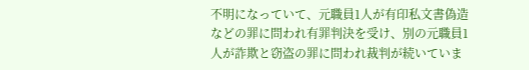不明になっていて、元職員1人が有印私文書偽造などの罪に問われ有罪判決を受け、別の元職員1人が詐欺と窃盗の罪に問われ裁判が続いていま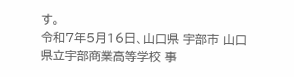す。
令和7年5月16日、山口県 宇部市 山口県立宇部商業高等学校 事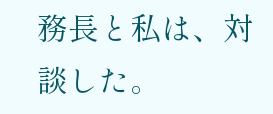務長と私は、対談した。